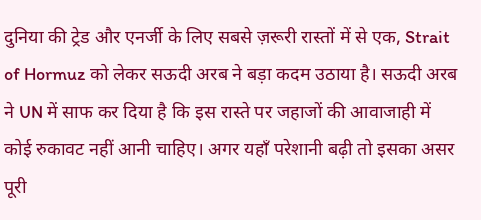दुनिया की ट्रेड और एनर्जी के लिए सबसे ज़रूरी रास्तों में से एक, Strait of Hormuz को लेकर सऊदी अरब ने बड़ा कदम उठाया है। सऊदी अरब ने UN में साफ कर दिया है कि इस रास्ते पर जहाजों की आवाजाही में कोई रुकावट नहीं आनी चाहिए। अगर यहाँ परेशानी बढ़ी तो इसका असर पूरी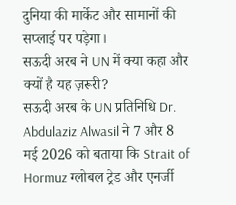दुनिया की मार्केट और सामानों की सप्लाई पर पड़ेगा।
सऊदी अरब ने UN में क्या कहा और क्यों है यह ज़रूरी?
सऊदी अरब के UN प्रतिनिधि Dr. Abdulaziz Alwasil ने 7 और 8 मई 2026 को बताया कि Strait of Hormuz ग्लोबल ट्रेड और एनर्जी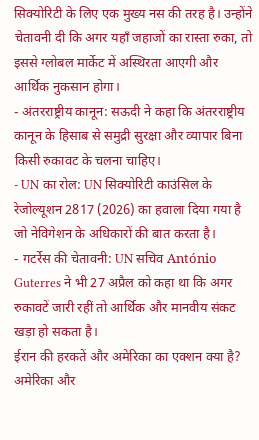सिक्योरिटी के लिए एक मुख्य नस की तरह है। उन्होंने चेतावनी दी कि अगर यहाँ जहाजों का रास्ता रुका, तो इससे ग्लोबल मार्केट में अस्थिरता आएगी और आर्थिक नुकसान होगा।
- अंतरराष्ट्रीय कानून: सऊदी ने कहा कि अंतरराष्ट्रीय कानून के हिसाब से समुद्री सुरक्षा और व्यापार बिना किसी रुकावट के चलना चाहिए।
- UN का रोल: UN सिक्योरिटी काउंसिल के रेजोल्यूशन 2817 (2026) का हवाला दिया गया है जो नेविगेशन के अधिकारों की बात करता है।
- गटर्रेस की चेतावनी: UN सचिव António Guterres ने भी 27 अप्रैल को कहा था कि अगर रुकावटें जारी रहीं तो आर्थिक और मानवीय संकट खड़ा हो सकता है।
ईरान की हरकतें और अमेरिका का एक्शन क्या है?
अमेरिका और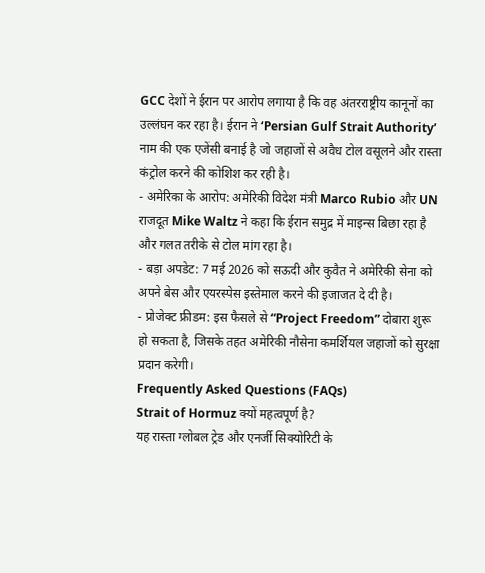GCC देशों ने ईरान पर आरोप लगाया है कि वह अंतरराष्ट्रीय कानूनों का उल्लंघन कर रहा है। ईरान ने ‘Persian Gulf Strait Authority’ नाम की एक एजेंसी बनाई है जो जहाजों से अवैध टोल वसूलने और रास्ता कंट्रोल करने की कोशिश कर रही है।
- अमेरिका के आरोप: अमेरिकी विदेश मंत्री Marco Rubio और UN राजदूत Mike Waltz ने कहा कि ईरान समुद्र में माइन्स बिछा रहा है और गलत तरीके से टोल मांग रहा है।
- बड़ा अपडेट: 7 मई 2026 को सऊदी और कुवैत ने अमेरिकी सेना को अपने बेस और एयरस्पेस इस्तेमाल करने की इजाजत दे दी है।
- प्रोजेक्ट फ्रीडम: इस फैसले से “Project Freedom” दोबारा शुरू हो सकता है, जिसके तहत अमेरिकी नौसेना कमर्शियल जहाजों को सुरक्षा प्रदान करेगी।
Frequently Asked Questions (FAQs)
Strait of Hormuz क्यों महत्वपूर्ण है?
यह रास्ता ग्लोबल ट्रेड और एनर्जी सिक्योरिटी के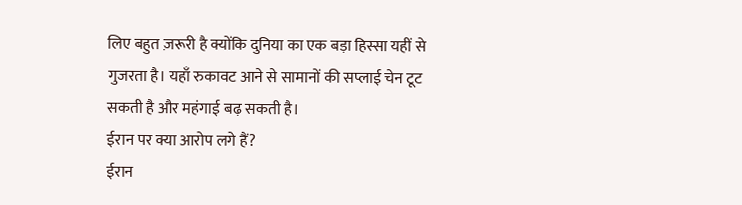लिए बहुत ज़रूरी है क्योंकि दुनिया का एक बड़ा हिस्सा यहीं से गुजरता है। यहाँ रुकावट आने से सामानों की सप्लाई चेन टूट सकती है और महंगाई बढ़ सकती है।
ईरान पर क्या आरोप लगे हैं?
ईरान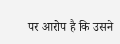पर आरोप है कि उसने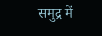समुद्र में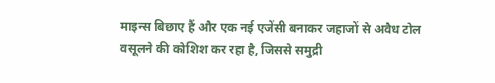माइन्स बिछाए हैं और एक नई एजेंसी बनाकर जहाजों से अवैध टोल वसूलने की कोशिश कर रहा है, जिससे समुद्री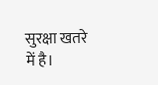सुरक्षा खतरे में है।